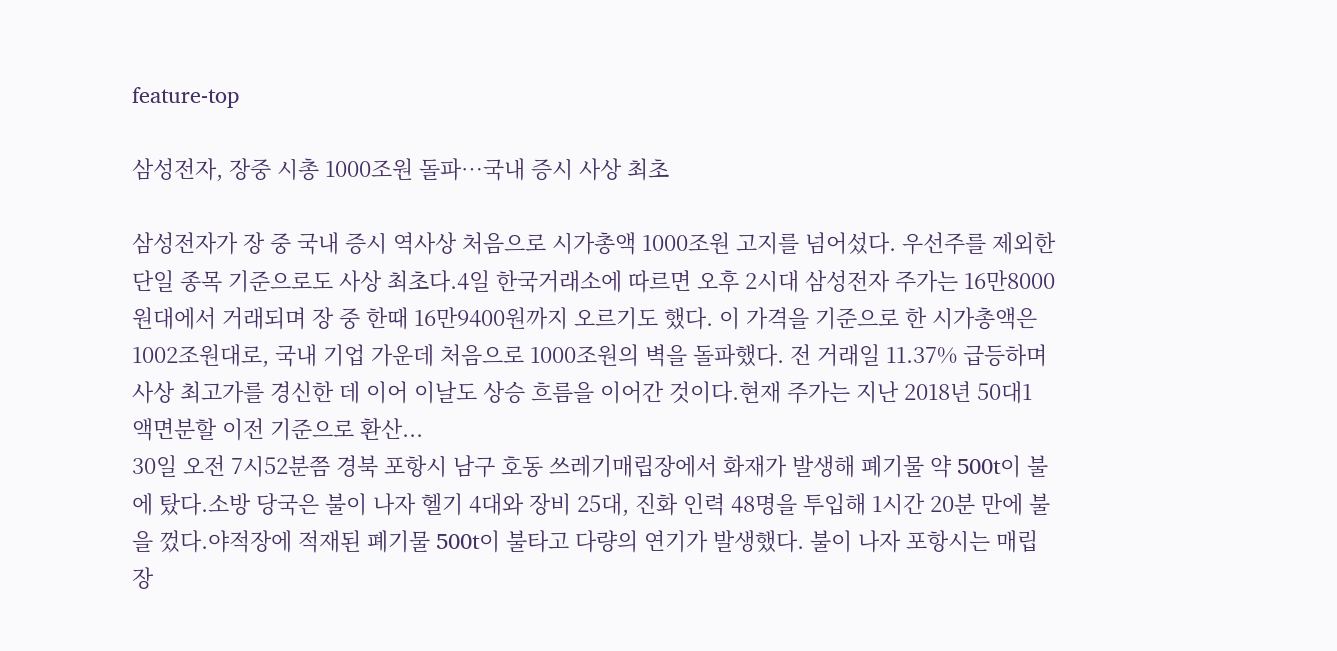feature-top

삼성전자, 장중 시총 1000조원 돌파…국내 증시 사상 최초

삼성전자가 장 중 국내 증시 역사상 처음으로 시가총액 1000조원 고지를 넘어섰다. 우선주를 제외한 단일 종목 기준으로도 사상 최초다.4일 한국거래소에 따르면 오후 2시대 삼성전자 주가는 16만8000원대에서 거래되며 장 중 한때 16만9400원까지 오르기도 했다. 이 가격을 기준으로 한 시가총액은 1002조원대로, 국내 기업 가운데 처음으로 1000조원의 벽을 돌파했다. 전 거래일 11.37% 급등하며 사상 최고가를 경신한 데 이어 이날도 상승 흐름을 이어간 것이다.현재 주가는 지난 2018년 50대1 액면분할 이전 기준으로 환산...
30일 오전 7시52분쯤 경북 포항시 남구 호동 쓰레기매립장에서 화재가 발생해 폐기물 약 500t이 불에 탔다.소방 당국은 불이 나자 헬기 4대와 장비 25대, 진화 인력 48명을 투입해 1시간 20분 만에 불을 껐다.야적장에 적재된 폐기물 500t이 불타고 다량의 연기가 발생했다. 불이 나자 포항시는 매립장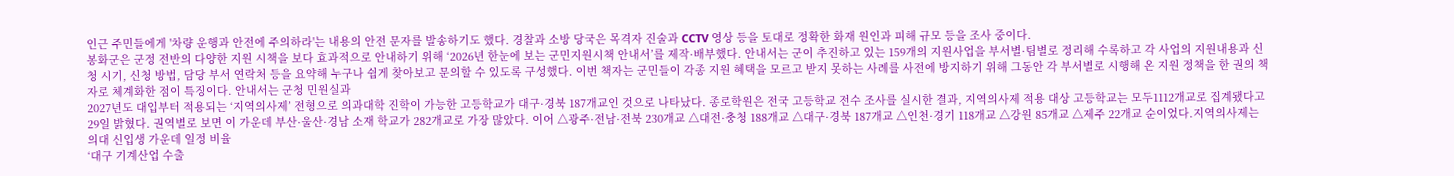인근 주민들에게 '차량 운행과 안전에 주의하라'는 내용의 안전 문자를 발송하기도 했다. 경찰과 소방 당국은 목격자 진술과 CCTV 영상 등을 토대로 정확한 화재 원인과 피해 규모 등을 조사 중이다.
봉화군은 군정 전반의 다양한 지원 시책을 보다 효과적으로 안내하기 위해 ‘2026년 한눈에 보는 군민지원시책 안내서’를 제작·배부했다. 안내서는 군이 추진하고 있는 159개의 지원사업을 부서별·팀별로 정리해 수록하고 각 사업의 지원내용과 신청 시기, 신청 방법, 담당 부서 연락처 등을 요약해 누구나 쉽게 찾아보고 문의할 수 있도록 구성했다. 이번 책자는 군민들이 각종 지원 혜택을 모르고 받지 못하는 사례를 사전에 방지하기 위해 그동안 각 부서별로 시행해 온 지원 정책을 한 권의 책자로 체계화한 점이 특징이다. 안내서는 군청 민원실과
2027년도 대입부터 적용되는 ‘지역의사제’ 전형으로 의과대학 진학이 가능한 고등학교가 대구·경북 187개교인 것으로 나타났다. 종로학원은 전국 고등학교 전수 조사를 실시한 결과, 지역의사제 적용 대상 고등학교는 모두1112개교로 집계됐다고 29일 밝혔다. 권역별로 보면 이 가운데 부산·울산·경남 소재 학교가 282개교로 가장 많았다. 이어 △광주·전남·전북 230개교 △대전·충청 188개교 △대구·경북 187개교 △인천·경기 118개교 △강원 85개교 △제주 22개교 순이었다.지역의사제는 의대 신입생 가운데 일정 비율
‘대구 기계산업 수출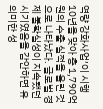역량 강화사업’이 시행 10년을 맞아 총 1,790억 원의 수출 실적을 올린 것으로 나타났다. 글로벌 경제 불확실성이 지속됐던 시기였음을 감안하면 유의미한 성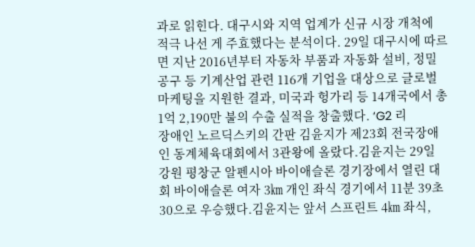과로 읽힌다. 대구시와 지역 업계가 신규 시장 개척에 적극 나선 게 주효했다는 분석이다. 29일 대구시에 따르면 지난 2016년부터 자동차 부품과 자동화 설비, 정밀공구 등 기계산업 관련 116개 기업을 대상으로 글로벌 마케팅을 지원한 결과, 미국과 헝가리 등 14개국에서 총 1억 2,190만 불의 수출 실적을 창출했다. ‘G2 리
장애인 노르딕스키의 간판 김윤지가 제23회 전국장애인 동계체육대회에서 3관왕에 올랐다.김윤지는 29일 강원 평창군 알펜시아 바이애슬론 경기장에서 열린 대회 바이애슬론 여자 3㎞ 개인 좌식 경기에서 11분 39초 30으로 우승했다.김윤지는 앞서 스프린트 4㎞ 좌식,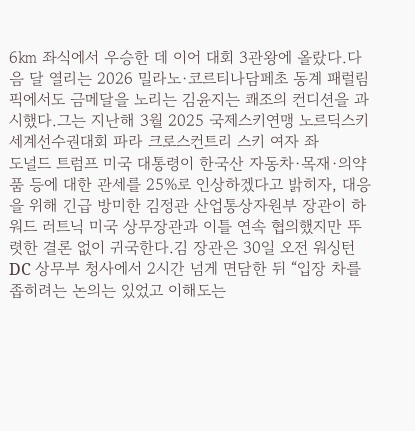6㎞ 좌식에서 우승한 데 이어 대회 3관왕에 올랐다.다음 달 열리는 2026 밀라노·코르티나담페초 동계 패럴림픽에서도 금메달을 노리는 김윤지는 쾌조의 컨디션을 과시했다.그는 지난해 3월 2025 국제스키연맹 노르딕스키 세계선수권대회 파라 크로스컨트리 스키 여자 좌
도널드 트럼프 미국 대통령이 한국산 자동차·목재·의약품 등에 대한 관세를 25%로 인상하겠다고 밝히자, 대응을 위해 긴급 방미한 김정관 산업통상자원부 장관이 하워드 러트닉 미국 상무장관과 이틀 연속 협의했지만 뚜렷한 결론 없이 귀국한다.김 장관은 30일 오전 워싱턴DC 상무부 청사에서 2시간 넘게 면담한 뒤 “입장 차를 좁히려는 논의는 있었고 이해도는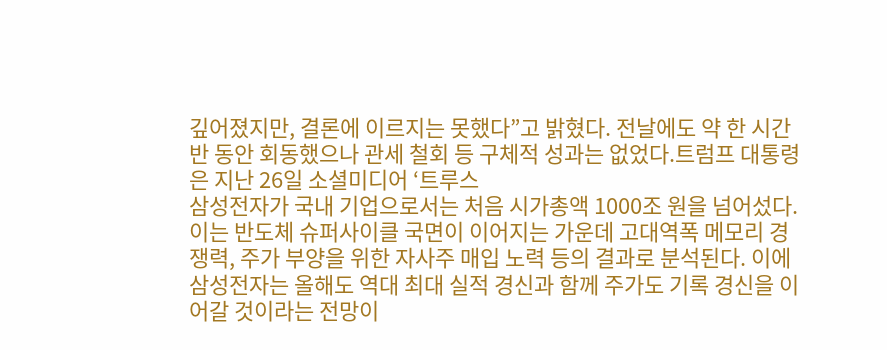깊어졌지만, 결론에 이르지는 못했다”고 밝혔다. 전날에도 약 한 시간 반 동안 회동했으나 관세 철회 등 구체적 성과는 없었다.트럼프 대통령은 지난 26일 소셜미디어 ‘트루스
삼성전자가 국내 기업으로서는 처음 시가총액 1000조 원을 넘어섰다.이는 반도체 슈퍼사이클 국면이 이어지는 가운데 고대역폭 메모리 경쟁력, 주가 부양을 위한 자사주 매입 노력 등의 결과로 분석된다. 이에 삼성전자는 올해도 역대 최대 실적 경신과 함께 주가도 기록 경신을 이어갈 것이라는 전망이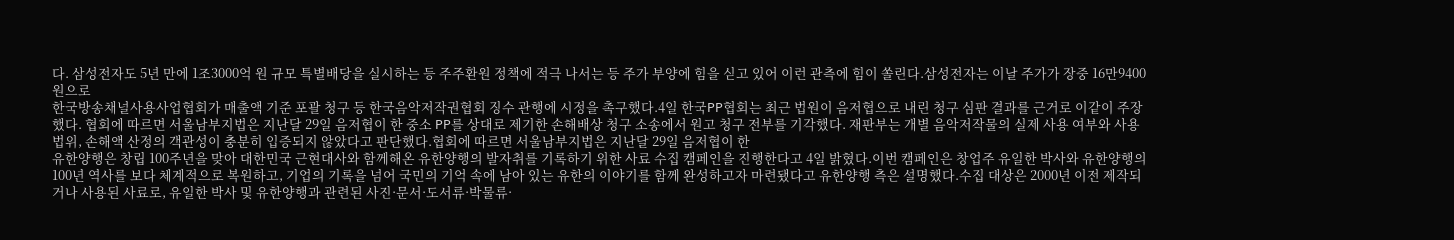다. 삼성전자도 5년 만에 1조3000억 원 규모 특별배당을 실시하는 등 주주환원 정책에 적극 나서는 등 주가 부양에 힘을 싣고 있어 이런 관측에 힘이 쏠린다.삼성전자는 이날 주가가 장중 16만9400원으로
한국방송채널사용사업협회가 매출액 기준 포괄 청구 등 한국음악저작권협회 징수 관행에 시정을 촉구했다.4일 한국PP협회는 최근 법원이 음저협으로 내린 청구 심판 결과를 근거로 이같이 주장했다. 협회에 따르면 서울남부지법은 지난달 29일 음저협이 한 중소 PP를 상대로 제기한 손해배상 청구 소송에서 원고 청구 전부를 기각했다. 재판부는 개별 음악저작물의 실제 사용 여부와 사용 법위, 손해액 산정의 객관성이 충분히 입증되지 않았다고 판단했다.협회에 따르면 서울남부지법은 지난달 29일 음저협이 한
유한양행은 창립 100주년을 맞아 대한민국 근현대사와 함께해온 유한양행의 발자취를 기록하기 위한 사료 수집 캠페인을 진행한다고 4일 밝혔다.이번 캠페인은 창업주 유일한 박사와 유한양행의 100년 역사를 보다 체계적으로 복원하고, 기업의 기록을 넘어 국민의 기억 속에 남아 있는 유한의 이야기를 함께 완성하고자 마련됐다고 유한양행 측은 설명했다.수집 대상은 2000년 이전 제작되거나 사용된 사료로, 유일한 박사 및 유한양행과 관련된 사진·문서·도서류·박물류·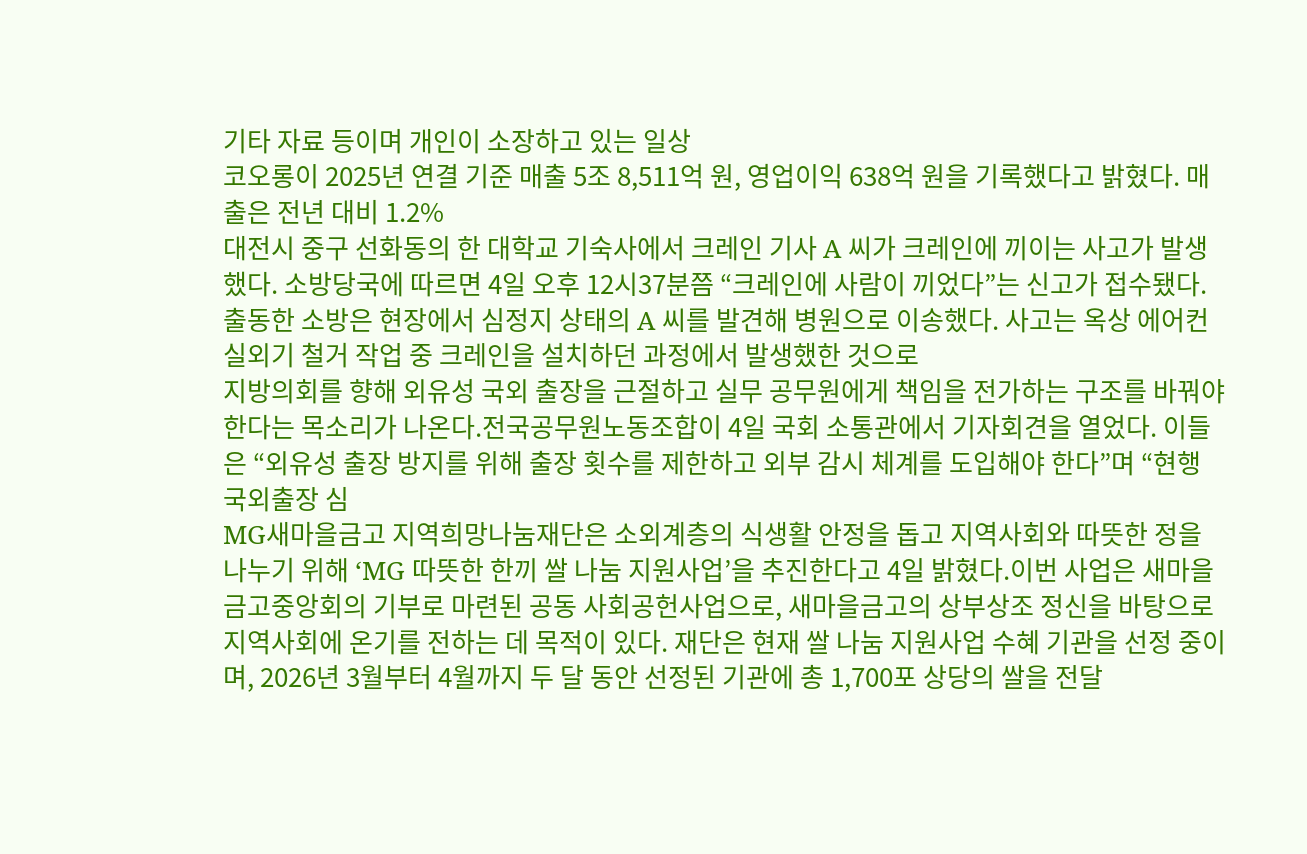기타 자료 등이며 개인이 소장하고 있는 일상
코오롱이 2025년 연결 기준 매출 5조 8,511억 원, 영업이익 638억 원을 기록했다고 밝혔다. 매출은 전년 대비 1.2%
대전시 중구 선화동의 한 대학교 기숙사에서 크레인 기사 A 씨가 크레인에 끼이는 사고가 발생했다. 소방당국에 따르면 4일 오후 12시37분쯤 “크레인에 사람이 끼었다”는 신고가 접수됐다. 출동한 소방은 현장에서 심정지 상태의 A 씨를 발견해 병원으로 이송했다. 사고는 옥상 에어컨 실외기 철거 작업 중 크레인을 설치하던 과정에서 발생했한 것으로
지방의회를 향해 외유성 국외 출장을 근절하고 실무 공무원에게 책임을 전가하는 구조를 바꿔야 한다는 목소리가 나온다.전국공무원노동조합이 4일 국회 소통관에서 기자회견을 열었다. 이들은 “외유성 출장 방지를 위해 출장 횟수를 제한하고 외부 감시 체계를 도입해야 한다”며 “현행 국외출장 심
MG새마을금고 지역희망나눔재단은 소외계층의 식생활 안정을 돕고 지역사회와 따뜻한 정을 나누기 위해 ‘MG 따뜻한 한끼 쌀 나눔 지원사업’을 추진한다고 4일 밝혔다.이번 사업은 새마을금고중앙회의 기부로 마련된 공동 사회공헌사업으로, 새마을금고의 상부상조 정신을 바탕으로 지역사회에 온기를 전하는 데 목적이 있다. 재단은 현재 쌀 나눔 지원사업 수혜 기관을 선정 중이며, 2026년 3월부터 4월까지 두 달 동안 선정된 기관에 총 1,700포 상당의 쌀을 전달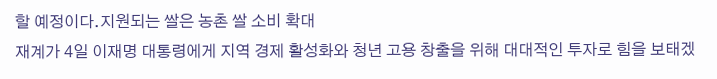할 예정이다.지원되는 쌀은 농촌 쌀 소비 확대
재계가 4일 이재명 대통령에게 지역 경제 활성화와 청년 고용 창출을 위해 대대적인 투자로 힘을 보태겠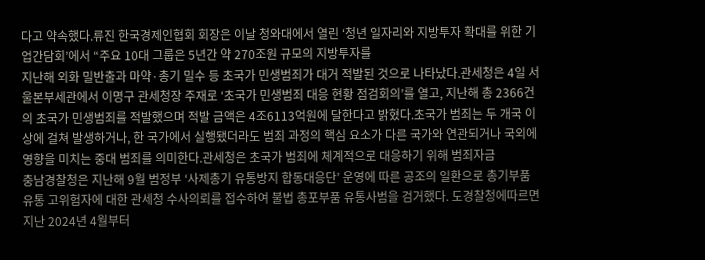다고 약속했다.류진 한국경제인협회 회장은 이날 청와대에서 열린 ‘청년 일자리와 지방투자 확대를 위한 기업간담회’에서 “주요 10대 그룹은 5년간 약 270조원 규모의 지방투자를
지난해 외화 밀반출과 마약·총기 밀수 등 초국가 민생범죄가 대거 적발된 것으로 나타났다.관세청은 4일 서울본부세관에서 이명구 관세청장 주재로 ‘초국가 민생범죄 대응 현황 점검회의’를 열고, 지난해 총 2366건의 초국가 민생범죄를 적발했으며 적발 금액은 4조6113억원에 달한다고 밝혔다.초국가 범죄는 두 개국 이상에 걸쳐 발생하거나, 한 국가에서 실행됐더라도 범죄 과정의 핵심 요소가 다른 국가와 연관되거나 국외에 영향을 미치는 중대 범죄를 의미한다.관세청은 초국가 범죄에 체계적으로 대응하기 위해 범죄자금
충남경찰청은 지난해 9월 범정부 ‘사제총기 유통방지 합동대응단’ 운영에 따른 공조의 일환으로 총기부품 유통 고위험자에 대한 관세청 수사의뢰를 접수하여 불법 총포부품 유통사범을 검거했다. 도경찰청에따르면 지난 2024년 4월부터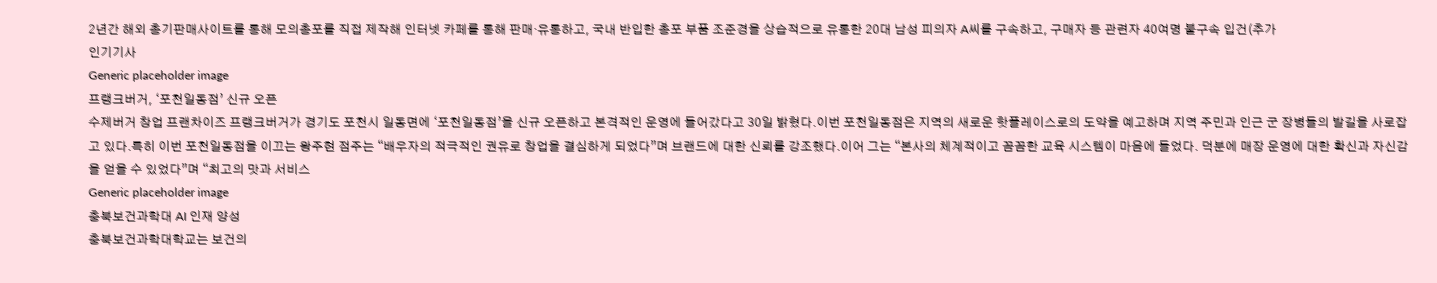2년간 해외 총기판매사이트를 통해 모의총포를 직접 제작해 인터넷 카페를 통해 판매·유통하고, 국내 반입한 총포 부품 조준경을 상습적으로 유통한 20대 남성 피의자 A씨를 구속하고, 구매자 등 관련자 40여명 불구속 입건(추가
인기기사
Generic placeholder image
프랭크버거, ‘포천일동점’ 신규 오픈
수제버거 창업 프랜차이즈 프랭크버거가 경기도 포천시 일동면에 ‘포천일동점’을 신규 오픈하고 본격적인 운영에 들어갔다고 30일 밝혔다.이번 포천일동점은 지역의 새로운 핫플레이스로의 도약을 예고하며 지역 주민과 인근 군 장병들의 발길을 사로잡고 있다.특히 이번 포천일동점을 이끄는 왕주현 점주는 “배우자의 적극적인 권유로 창업을 결심하게 되었다”며 브랜드에 대한 신뢰를 강조했다.이어 그는 “본사의 체계적이고 꼼꼼한 교육 시스템이 마음에 들었다. 덕분에 매장 운영에 대한 확신과 자신감을 얻을 수 있었다”며 “최고의 맛과 서비스
Generic placeholder image
충북보건과학대 AI 인재 양성
충북보건과학대학교는 보건의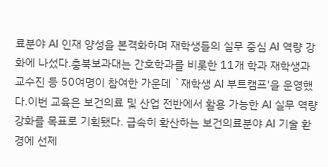료분야 AI 인재 양성을 본격화하며 재학생들의 실무 중심 AI 역량 강화에 나섰다.충북보과대는 간호학과를 비롯한 11개 학과 재학생과 교수진 등 50여명이 참여한 가운데 `재학생 AI 부트캠프'을 운영했다.이번 교육은 보건의료 및 산업 전반에서 활용 가능한 AI 실무 역량 강화를 목표로 기획됐다. 급속히 확산하는 보건의료분야 AI 기술 환경에 선제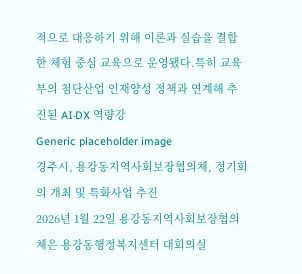적으로 대응하기 위해 이론과 실습을 결합한 체험 중심 교육으로 운영됐다.특히 교육부의 첨단산업 인재양성 정책과 연계해 추진된 AI·DX 역량강
Generic placeholder image
경주시, 용강동지역사회보장협의체, 정기회의 개최 및 특화사업 추진
2026년 1월 22일 용강동지역사회보장협의체은 용강동행정복지센터 대회의실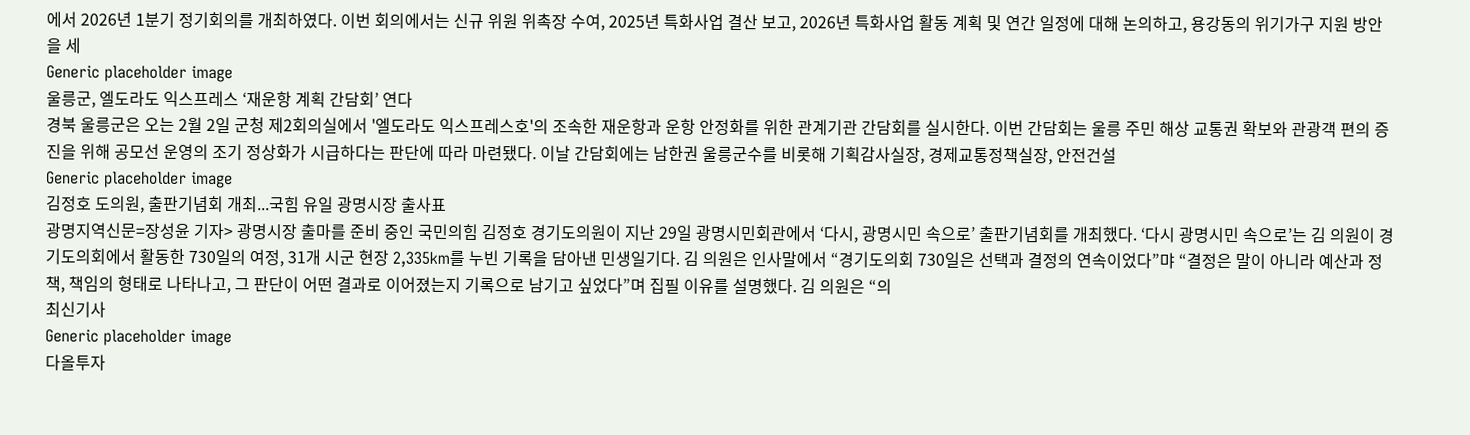에서 2026년 1분기 정기회의를 개최하였다. 이번 회의에서는 신규 위원 위촉장 수여, 2025년 특화사업 결산 보고, 2026년 특화사업 활동 계획 및 연간 일정에 대해 논의하고, 용강동의 위기가구 지원 방안을 세
Generic placeholder image
울릉군, 엘도라도 익스프레스 ‘재운항 계획 간담회’ 연다
경북 울릉군은 오는 2월 2일 군청 제2회의실에서 '엘도라도 익스프레스호'의 조속한 재운항과 운항 안정화를 위한 관계기관 간담회를 실시한다. 이번 간담회는 울릉 주민 해상 교통권 확보와 관광객 편의 증진을 위해 공모선 운영의 조기 정상화가 시급하다는 판단에 따라 마련됐다. 이날 간담회에는 남한권 울릉군수를 비롯해 기획감사실장, 경제교통정책실장, 안전건설
Generic placeholder image
김정호 도의원, 출판기념회 개최...국힘 유일 광명시장 출사표
광명지역신문=장성윤 기자> 광명시장 출마를 준비 중인 국민의힘 김정호 경기도의원이 지난 29일 광명시민회관에서 ‘다시, 광명시민 속으로’ 출판기념회를 개최했다. ‘다시 광명시민 속으로’는 김 의원이 경기도의회에서 활동한 730일의 여정, 31개 시군 현장 2,335km를 누빈 기록을 담아낸 민생일기다. 김 의원은 인사말에서 “경기도의회 730일은 선택과 결정의 연속이었다”먀 “결정은 말이 아니라 예산과 정책, 책임의 형태로 나타나고, 그 판단이 어떤 결과로 이어졌는지 기록으로 남기고 싶었다”며 집필 이유를 설명했다. 김 의원은 “의
최신기사
Generic placeholder image
다올투자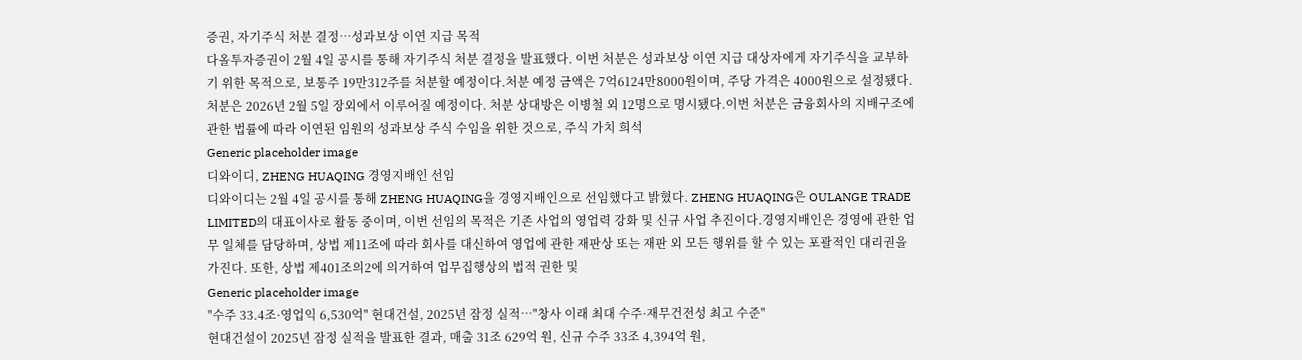증권, 자기주식 처분 결정…성과보상 이연 지급 목적
다올투자증권이 2월 4일 공시를 통해 자기주식 처분 결정을 발표했다. 이번 처분은 성과보상 이연 지급 대상자에게 자기주식을 교부하기 위한 목적으로, 보통주 19만312주를 처분할 예정이다.처분 예정 금액은 7억6124만8000원이며, 주당 가격은 4000원으로 설정됐다. 처분은 2026년 2월 5일 장외에서 이루어질 예정이다. 처분 상대방은 이병철 외 12명으로 명시됐다.이번 처분은 금융회사의 지배구조에 관한 법률에 따라 이연된 임원의 성과보상 주식 수임을 위한 것으로, 주식 가치 희석
Generic placeholder image
디와이디, ZHENG HUAQING 경영지배인 선임
디와이디는 2월 4일 공시를 통해 ZHENG HUAQING을 경영지배인으로 선임했다고 밝혔다. ZHENG HUAQING은 OULANGE TRADE LIMITED의 대표이사로 활동 중이며, 이번 선임의 목적은 기존 사업의 영업력 강화 및 신규 사업 추진이다.경영지배인은 경영에 관한 업무 일체를 담당하며, 상법 제11조에 따라 회사를 대신하여 영업에 관한 재판상 또는 재판 외 모든 행위를 할 수 있는 포괄적인 대리권을 가진다. 또한, 상법 제401조의2에 의거하여 업무집행상의 법적 권한 및
Generic placeholder image
"수주 33.4조·영업익 6,530억" 현대건설, 2025년 잠정 실적…"창사 이래 최대 수주·재무건전성 최고 수준"
현대건설이 2025년 잠정 실적을 발표한 결과, 매출 31조 629억 원, 신규 수주 33조 4,394억 원,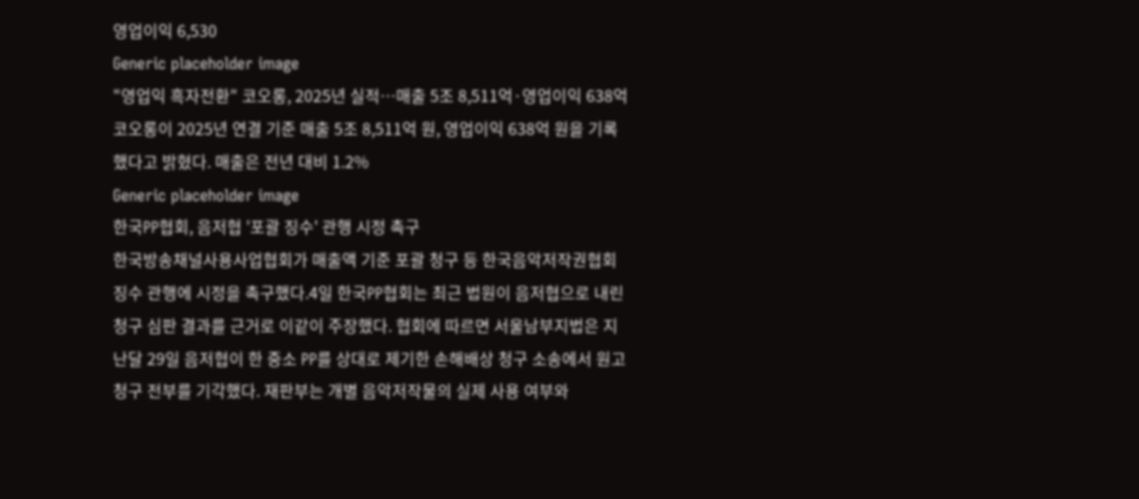영업이익 6,530
Generic placeholder image
"영업익 흑자전환" 코오롱, 2025년 실적…매출 5조 8,511억·영업이익 638억
코오롱이 2025년 연결 기준 매출 5조 8,511억 원, 영업이익 638억 원을 기록했다고 밝혔다. 매출은 전년 대비 1.2%
Generic placeholder image
한국PP협회, 음저협 '포괄 징수' 관행 시정 촉구
한국방송채널사용사업협회가 매출액 기준 포괄 청구 등 한국음악저작권협회 징수 관행에 시정을 촉구했다.4일 한국PP협회는 최근 법원이 음저협으로 내린 청구 심판 결과를 근거로 이같이 주장했다. 협회에 따르면 서울남부지법은 지난달 29일 음저협이 한 중소 PP를 상대로 제기한 손해배상 청구 소송에서 원고 청구 전부를 기각했다. 재판부는 개별 음악저작물의 실제 사용 여부와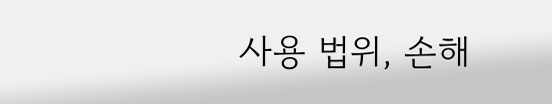사용 법위, 손해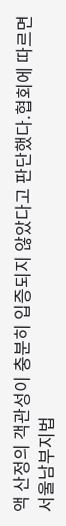액 산정의 객관성이 충분히 입증되지 않았다고 판단했다.협회에 따르면 서울남부지법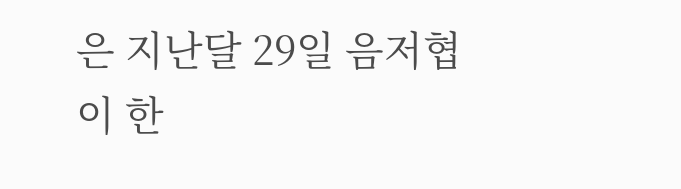은 지난달 29일 음저협이 한